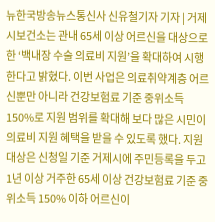뉴한국방송뉴스통신사 신유철기자 기자 | 거제시보건소는 관내 65세 이상 어르신을 대상으로 한 ‘백내장 수술 의료비 지원’을 확대하여 시행한다고 밝혔다. 이번 사업은 의료취약계층 어르신뿐만 아니라 건강보험료 기준 중위소득 150%로 지원 범위를 확대해 보다 많은 시민이 의료비 지원 혜택을 받을 수 있도록 했다. 지원 대상은 신청일 기준 거제시에 주민등록을 두고 1년 이상 거주한 65세 이상 건강보험료 기준 중위소득 150% 이하 어르신이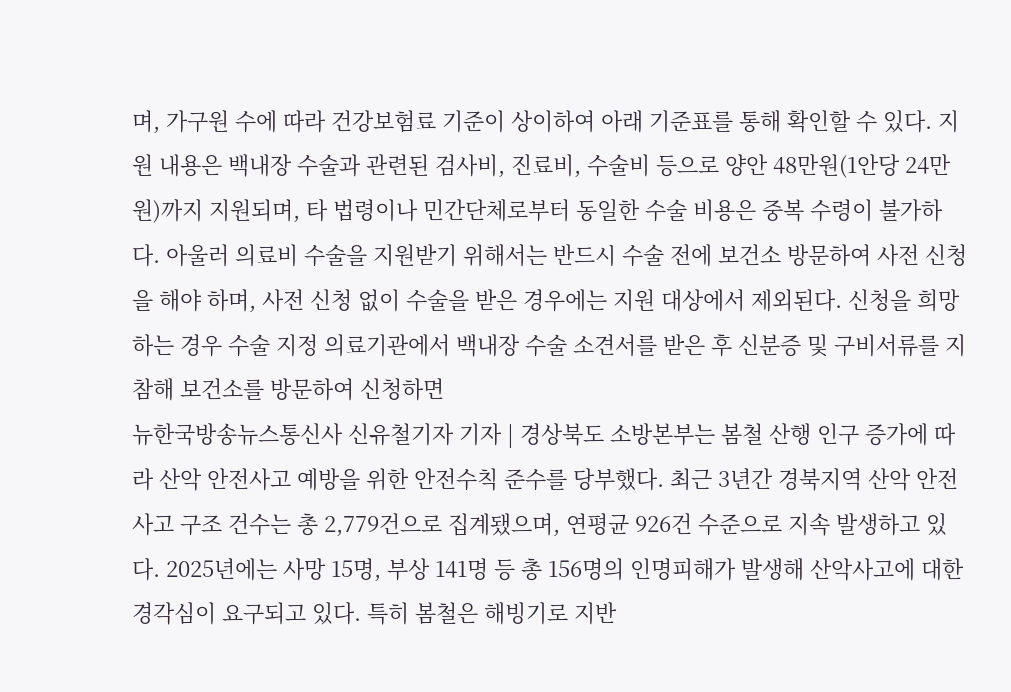며, 가구원 수에 따라 건강보험료 기준이 상이하여 아래 기준표를 통해 확인할 수 있다. 지원 내용은 백내장 수술과 관련된 검사비, 진료비, 수술비 등으로 양안 48만원(1안당 24만원)까지 지원되며, 타 법령이나 민간단체로부터 동일한 수술 비용은 중복 수령이 불가하다. 아울러 의료비 수술을 지원받기 위해서는 반드시 수술 전에 보건소 방문하여 사전 신청을 해야 하며, 사전 신청 없이 수술을 받은 경우에는 지원 대상에서 제외된다. 신청을 희망하는 경우 수술 지정 의료기관에서 백내장 수술 소견서를 받은 후 신분증 및 구비서류를 지참해 보건소를 방문하여 신청하면
뉴한국방송뉴스통신사 신유철기자 기자 | 경상북도 소방본부는 봄철 산행 인구 증가에 따라 산악 안전사고 예방을 위한 안전수칙 준수를 당부했다. 최근 3년간 경북지역 산악 안전사고 구조 건수는 총 2,779건으로 집계됐으며, 연평균 926건 수준으로 지속 발생하고 있다. 2025년에는 사망 15명, 부상 141명 등 총 156명의 인명피해가 발생해 산악사고에 대한 경각심이 요구되고 있다. 특히 봄철은 해빙기로 지반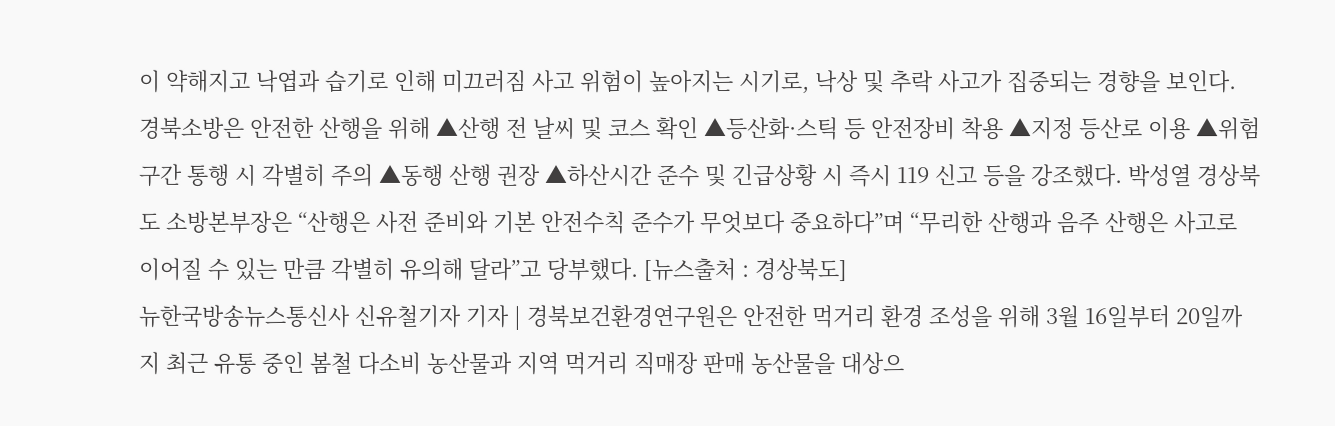이 약해지고 낙엽과 습기로 인해 미끄러짐 사고 위험이 높아지는 시기로, 낙상 및 추락 사고가 집중되는 경향을 보인다. 경북소방은 안전한 산행을 위해 ▲산행 전 날씨 및 코스 확인 ▲등산화·스틱 등 안전장비 착용 ▲지정 등산로 이용 ▲위험 구간 통행 시 각별히 주의 ▲동행 산행 권장 ▲하산시간 준수 및 긴급상황 시 즉시 119 신고 등을 강조했다. 박성열 경상북도 소방본부장은 “산행은 사전 준비와 기본 안전수칙 준수가 무엇보다 중요하다”며 “무리한 산행과 음주 산행은 사고로 이어질 수 있는 만큼 각별히 유의해 달라”고 당부했다. [뉴스출처 : 경상북도]
뉴한국방송뉴스통신사 신유철기자 기자 | 경북보건환경연구원은 안전한 먹거리 환경 조성을 위해 3월 16일부터 20일까지 최근 유통 중인 봄철 다소비 농산물과 지역 먹거리 직매장 판매 농산물을 대상으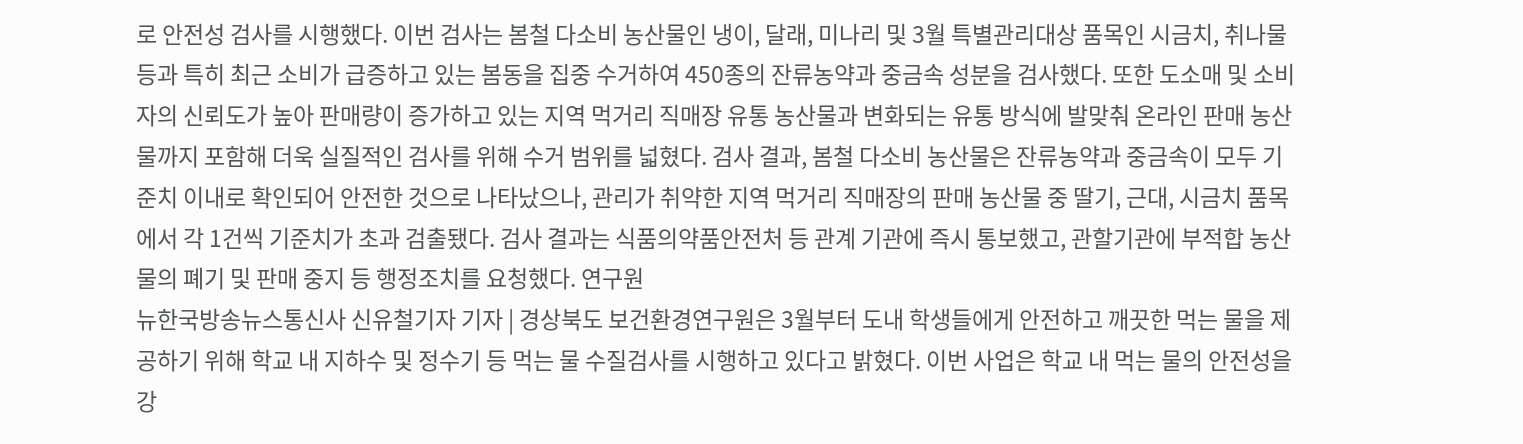로 안전성 검사를 시행했다. 이번 검사는 봄철 다소비 농산물인 냉이, 달래, 미나리 및 3월 특별관리대상 품목인 시금치, 취나물 등과 특히 최근 소비가 급증하고 있는 봄동을 집중 수거하여 450종의 잔류농약과 중금속 성분을 검사했다. 또한 도소매 및 소비자의 신뢰도가 높아 판매량이 증가하고 있는 지역 먹거리 직매장 유통 농산물과 변화되는 유통 방식에 발맞춰 온라인 판매 농산물까지 포함해 더욱 실질적인 검사를 위해 수거 범위를 넓혔다. 검사 결과, 봄철 다소비 농산물은 잔류농약과 중금속이 모두 기준치 이내로 확인되어 안전한 것으로 나타났으나, 관리가 취약한 지역 먹거리 직매장의 판매 농산물 중 딸기, 근대, 시금치 품목에서 각 1건씩 기준치가 초과 검출됐다. 검사 결과는 식품의약품안전처 등 관계 기관에 즉시 통보했고, 관할기관에 부적합 농산물의 폐기 및 판매 중지 등 행정조치를 요청했다. 연구원
뉴한국방송뉴스통신사 신유철기자 기자 | 경상북도 보건환경연구원은 3월부터 도내 학생들에게 안전하고 깨끗한 먹는 물을 제공하기 위해 학교 내 지하수 및 정수기 등 먹는 물 수질검사를 시행하고 있다고 밝혔다. 이번 사업은 학교 내 먹는 물의 안전성을 강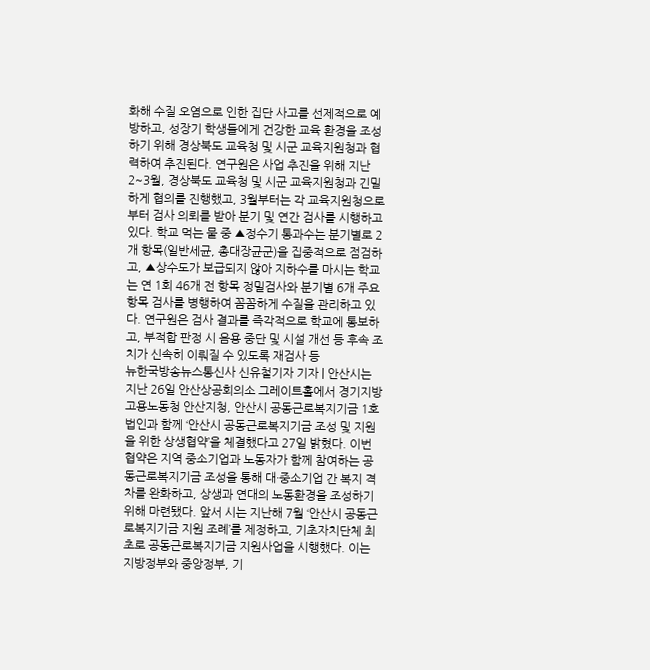화해 수질 오염으로 인한 집단 사고를 선제적으로 예방하고, 성장기 학생들에게 건강한 교육 환경을 조성하기 위해 경상북도 교육청 및 시군 교육지원청과 협력하여 추진된다. 연구원은 사업 추진을 위해 지난 2~3월, 경상북도 교육청 및 시군 교육지원청과 긴밀하게 협의를 진행했고, 3월부터는 각 교육지원청으로부터 검사 의뢰를 받아 분기 및 연간 검사를 시행하고 있다. 학교 먹는 물 중 ▲정수기 통과수는 분기별로 2개 항목(일반세균, 총대장균군)을 집중적으로 점검하고, ▲상수도가 보급되지 않아 지하수를 마시는 학교는 연 1회 46개 전 항목 정밀검사와 분기별 6개 주요 항목 검사를 병행하여 꼼꼼하게 수질을 관리하고 있다. 연구원은 검사 결과를 즉각적으로 학교에 통보하고, 부적합 판정 시 음용 중단 및 시설 개선 등 후속 조치가 신속히 이뤄질 수 있도록 재검사 등
뉴한국방송뉴스통신사 신유철기자 기자 | 안산시는 지난 26일 안산상공회의소 그레이트홀에서 경기지방고용노동청 안산지청, 안산시 공동근로복지기금 1호 법인과 함께 ‘안산시 공동근로복지기금 조성 및 지원을 위한 상생협약’을 체결했다고 27일 밝혔다. 이번 협약은 지역 중소기업과 노동자가 함께 참여하는 공동근로복지기금 조성을 통해 대·중소기업 간 복지 격차를 완화하고, 상생과 연대의 노동환경을 조성하기 위해 마련됐다. 앞서 시는 지난해 7월 ‘안산시 공동근로복지기금 지원 조례’를 제정하고, 기초자치단체 최초로 공동근로복지기금 지원사업을 시행했다. 이는 지방정부와 중앙정부, 기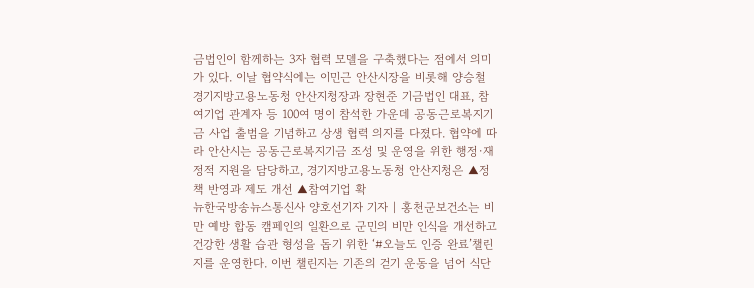금법인이 함께하는 3자 협력 모델을 구축했다는 점에서 의미가 있다. 이날 협약식에는 이민근 안산시장을 비롯해 양승철 경기지방고용노동청 안산지청장과 장현준 기금법인 대표, 참여기업 관계자 등 100여 명이 참석한 가운데 공동근로복지기금 사업 출범을 기념하고 상생 협력 의지를 다졌다. 협약에 따라 안산시는 공동근로복지기금 조성 및 운영을 위한 행정·재정적 지원을 담당하고, 경기지방고용노동청 안산지청은 ▲정책 반영과 제도 개선 ▲참여기업 확
뉴한국방송뉴스통신사 양호선기자 기자 | 홍천군보건소는 비만 예방 합동 캠페인의 일환으로 군민의 비만 인식을 개선하고 건강한 생활 습관 형성을 돕기 위한 ‘#오늘도 인증 완료’챌린지를 운영한다. 이번 챌린지는 기존의 걷기 운동을 넘어 식단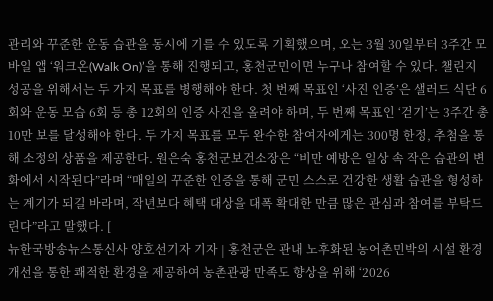관리와 꾸준한 운동 습관을 동시에 기를 수 있도록 기획했으며, 오는 3월 30일부터 3주간 모바일 앱 ‘워크온(Walk On)’을 통해 진행되고, 홍천군민이면 누구나 참여할 수 있다. 챌린지 성공을 위해서는 두 가지 목표를 병행해야 한다. 첫 번째 목표인 ‘사진 인증’은 샐러드 식단 6회와 운동 모습 6회 등 총 12회의 인증 사진을 올려야 하며, 두 번째 목표인 ‘걷기’는 3주간 총 10만 보를 달성해야 한다. 두 가지 목표를 모두 완수한 참여자에게는 300명 한정, 추첨을 통해 소정의 상품을 제공한다. 원은숙 홍천군보건소장은 “비만 예방은 일상 속 작은 습관의 변화에서 시작된다”라며 “매일의 꾸준한 인증을 통해 군민 스스로 건강한 생활 습관을 형성하는 계기가 되길 바라며, 작년보다 혜택 대상을 대폭 확대한 만큼 많은 관심과 참여를 부탁드린다”라고 말했다. [
뉴한국방송뉴스통신사 양호선기자 기자 | 홍천군은 관내 노후화된 농어촌민박의 시설 환경개선을 통한 쾌적한 환경을 제공하여 농촌관광 만족도 향상을 위해 ‘2026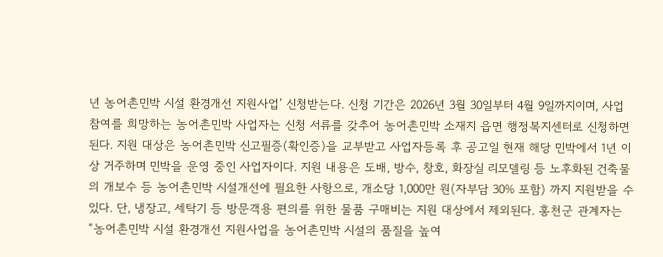년 농어촌민박 시설 환경개선 지원사업’ 신청받는다. 신청 기간은 2026년 3월 30일부터 4월 9일까지이며, 사업 참여를 희망하는 농어촌민박 사업자는 신청 서류를 갖추어 농어촌민박 소재지 읍면 행정복지센터로 신청하면 된다. 지원 대상은 농어촌민박 신고필증(확인증)을 교부받고 사업자등록 후 공고일 현재 해당 민박에서 1년 이상 거주하며 민박을 운영 중인 사업자이다. 지원 내용은 도배, 방수, 창호, 화장실 리모델링 등 노후화된 건축물의 개보수 등 농어촌민박 시설개선에 필요한 사항으로, 개소당 1,000만 원(자부담 30% 포함) 까지 지원받을 수 있다. 단, 냉장고, 세탁기 등 방문객용 편의를 위한 물품 구매비는 지원 대상에서 제외된다. 홍천군 관계자는 “농어촌민박 시설 환경개선 지원사업을 농어촌민박 시설의 품질을 높여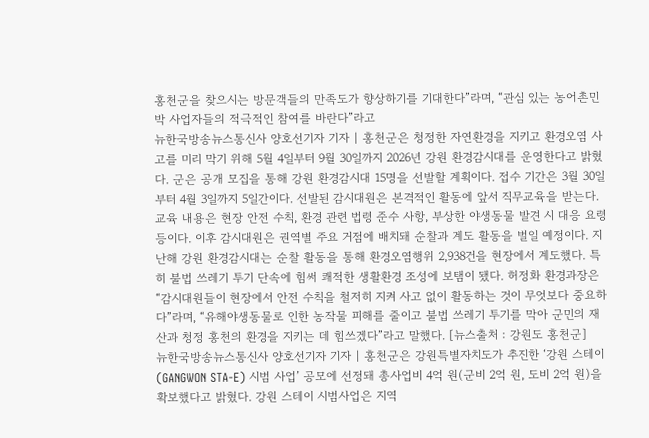홍천군을 찾으시는 방문객들의 만족도가 향상하기를 기대한다”라며, “관심 있는 농어촌민박 사업자들의 적극적인 참여를 바란다”라고
뉴한국방송뉴스통신사 양호선기자 기자 | 홍천군은 청정한 자연환경을 지키고 환경오염 사고를 미리 막기 위해 5월 4일부터 9월 30일까지 2026년 강원 환경감시대를 운영한다고 밝혔다. 군은 공개 모집을 통해 강원 환경감시대 15명을 선발할 계획이다. 접수 기간은 3월 30일부터 4월 3일까지 5일간이다. 선발된 감시대원은 본격적인 활동에 앞서 직무교육을 받는다. 교육 내용은 현장 안전 수칙, 환경 관련 법령 준수 사항, 부상한 야생동물 발견 시 대응 요령 등이다. 이후 감시대원은 권역별 주요 거점에 배치돼 순찰과 계도 활동을 벌일 예정이다. 지난해 강원 환경감시대는 순찰 활동을 통해 환경오염행위 2,938건을 현장에서 계도했다. 특히 불법 쓰레기 투기 단속에 힘써 쾌적한 생활환경 조성에 보탬이 됐다. 허정화 환경과장은 “감시대원들이 현장에서 안전 수칙을 철저히 지켜 사고 없이 활동하는 것이 무엇보다 중요하다”라며, “유해야생동물로 인한 농작물 피해를 줄이고 불법 쓰레기 투기를 막아 군민의 재산과 청정 홍천의 환경을 지키는 데 힘쓰겠다”라고 말했다. [뉴스출처 : 강원도 홍천군]
뉴한국방송뉴스통신사 양호선기자 기자 | 홍천군은 강원특별자치도가 추진한 ‘강원 스테이(GANGWON STA-E) 시범 사업’ 공모에 선정돼 총사업비 4억 원(군비 2억 원, 도비 2억 원)을 확보했다고 밝혔다. 강원 스테이 시범사업은 지역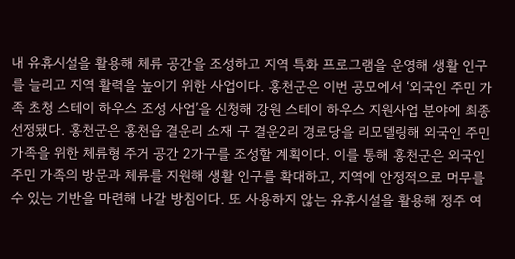내 유휴시설을 활용해 체류 공간을 조성하고 지역 특화 프로그램을 운영해 생활 인구를 늘리고 지역 활력을 높이기 위한 사업이다. 홍천군은 이번 공모에서 ‘외국인 주민 가족 초청 스테이 하우스 조성 사업’을 신청해 강원 스테이 하우스 지원사업 분야에 최종 선정됐다. 홍천군은 홍천읍 결운리 소재 구 결운2리 경로당을 리모델링해 외국인 주민 가족을 위한 체류형 주거 공간 2가구를 조성할 계획이다. 이를 통해 홍천군은 외국인 주민 가족의 방문과 체류를 지원해 생활 인구를 확대하고, 지역에 안정적으로 머무를 수 있는 기반을 마련해 나갈 방침이다. 또 사용하지 않는 유휴시설을 활용해 정주 여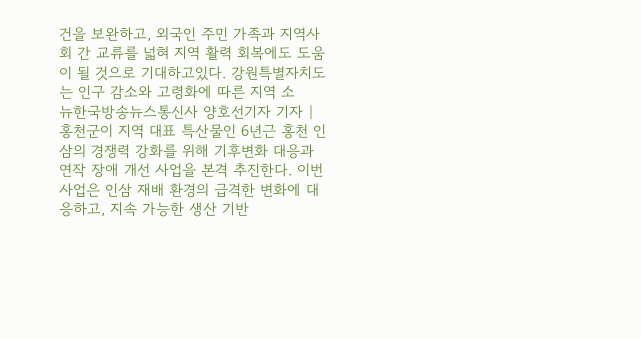건을 보완하고, 외국인 주민 가족과 지역사회 간 교류를 넓혀 지역 활력 회복에도 도움이 될 것으로 기대하고있다. 강원특별자치도는 인구 감소와 고령화에 따른 지역 소
뉴한국방송뉴스통신사 양호선기자 기자 | 홍천군이 지역 대표 특산물인 6년근 홍천 인삼의 경쟁력 강화를 위해 기후변화 대응과 연작 장애 개선 사업을 본격 추진한다. 이번 사업은 인삼 재배 환경의 급격한 변화에 대응하고, 지속 가능한 생산 기반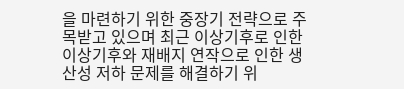을 마련하기 위한 중장기 전략으로 주목받고 있으며 최근 이상기후로 인한 이상기후와 재배지 연작으로 인한 생산성 저하 문제를 해결하기 위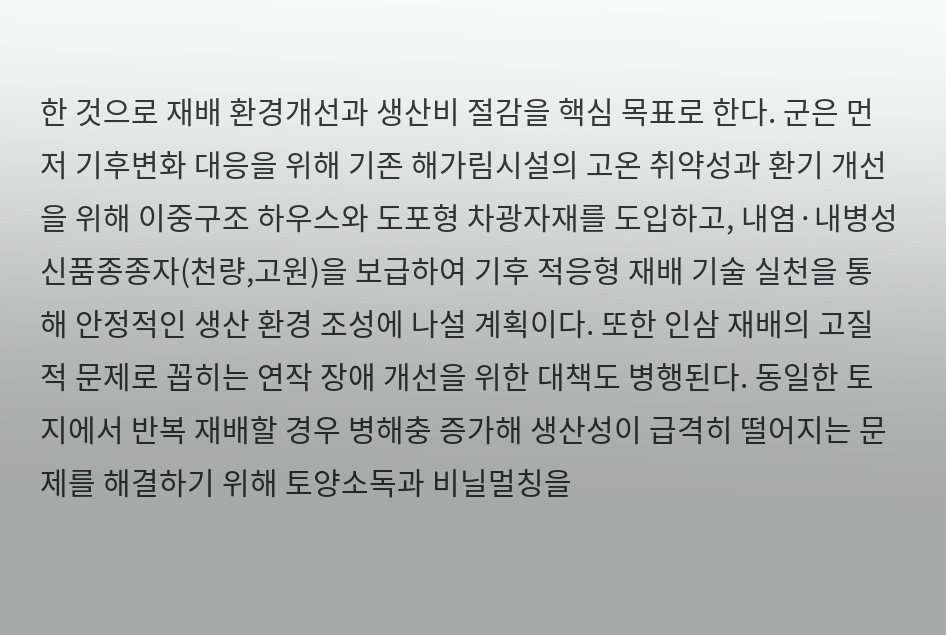한 것으로 재배 환경개선과 생산비 절감을 핵심 목표로 한다. 군은 먼저 기후변화 대응을 위해 기존 해가림시설의 고온 취약성과 환기 개선을 위해 이중구조 하우스와 도포형 차광자재를 도입하고, 내염·내병성 신품종종자(천량,고원)을 보급하여 기후 적응형 재배 기술 실천을 통해 안정적인 생산 환경 조성에 나설 계획이다. 또한 인삼 재배의 고질적 문제로 꼽히는 연작 장애 개선을 위한 대책도 병행된다. 동일한 토지에서 반복 재배할 경우 병해충 증가해 생산성이 급격히 떨어지는 문제를 해결하기 위해 토양소독과 비닐멀칭을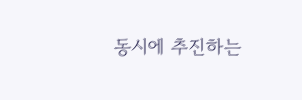동시에 추진하는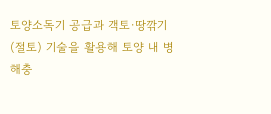토양소독기 공급과 객토·땅깎기(절토) 기술을 활용해 토양 내 병해충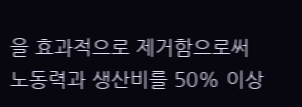을 효과적으로 제거함으로써 노동력과 생산비를 50% 이상